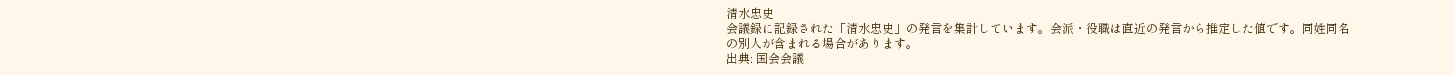清水忠史
会議録に記録された「清水忠史」の発言を集計しています。会派・役職は直近の発言から推定した値です。同姓同名の別人が含まれる場合があります。
出典: 国会会議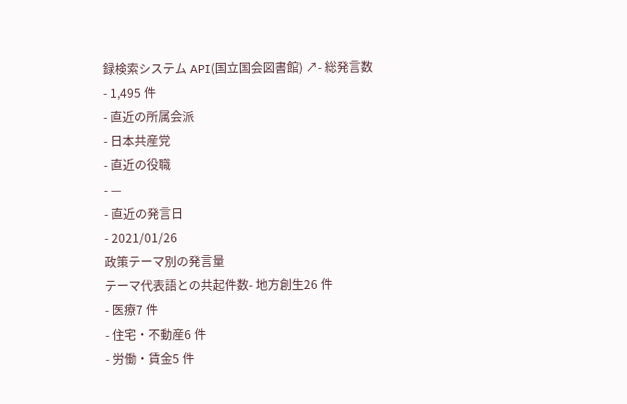録検索システム API(国立国会図書館) ↗- 総発言数
- 1,495 件
- 直近の所属会派
- 日本共産党
- 直近の役職
- —
- 直近の発言日
- 2021/01/26
政策テーマ別の発言量
テーマ代表語との共起件数- 地方創生26 件
- 医療7 件
- 住宅・不動産6 件
- 労働・賃金5 件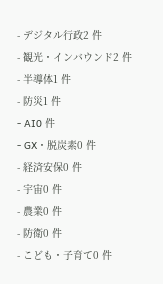- デジタル行政2 件
- 観光・インバウンド2 件
- 半導体1 件
- 防災1 件
- AI0 件
- GX・脱炭素0 件
- 経済安保0 件
- 宇宙0 件
- 農業0 件
- 防衛0 件
- こども・子育て0 件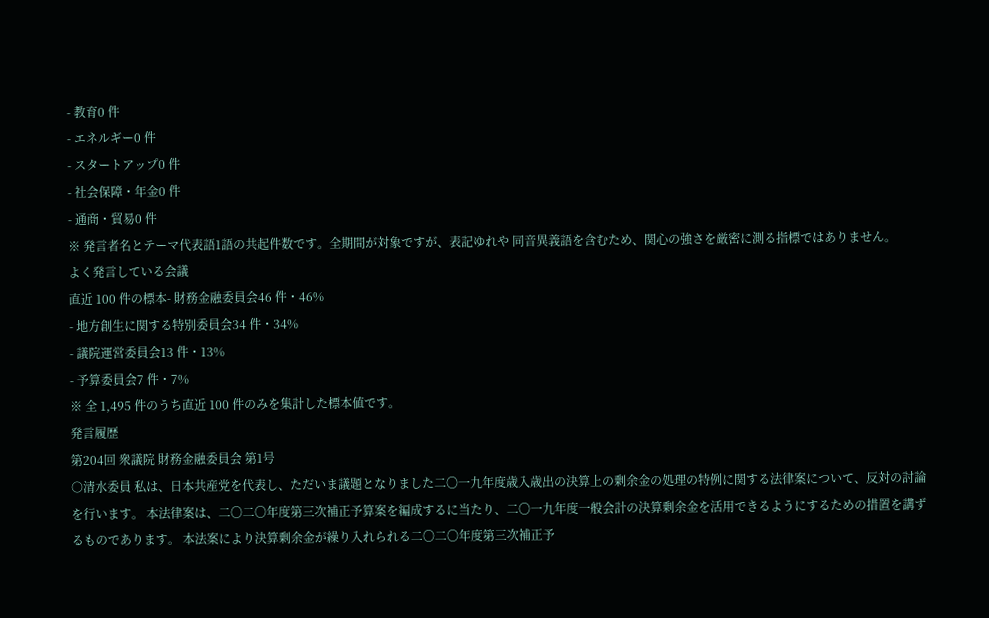- 教育0 件
- エネルギー0 件
- スタートアップ0 件
- 社会保障・年金0 件
- 通商・貿易0 件
※ 発言者名とテーマ代表語1語の共起件数です。全期間が対象ですが、表記ゆれや 同音異義語を含むため、関心の強さを厳密に測る指標ではありません。
よく発言している会議
直近 100 件の標本- 財務金融委員会46 件・46%
- 地方創生に関する特別委員会34 件・34%
- 議院運営委員会13 件・13%
- 予算委員会7 件・7%
※ 全 1,495 件のうち直近 100 件のみを集計した標本値です。
発言履歴
第204回 衆議院 財務金融委員会 第1号
○清水委員 私は、日本共産党を代表し、ただいま議題となりました二〇一九年度歳入歳出の決算上の剰余金の処理の特例に関する法律案について、反対の討論を行います。 本法律案は、二〇二〇年度第三次補正予算案を編成するに当たり、二〇一九年度一般会計の決算剰余金を活用できるようにするための措置を講ずるものであります。 本法案により決算剰余金が繰り入れられる二〇二〇年度第三次補正予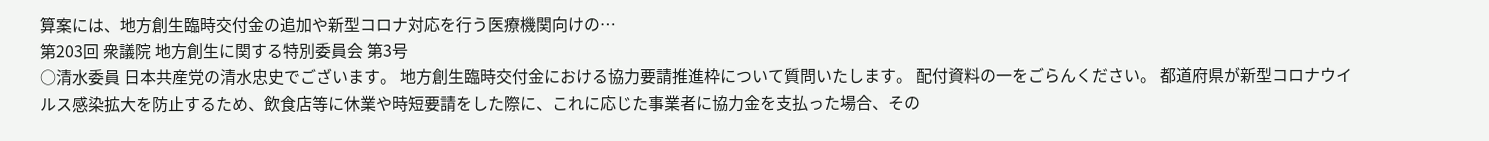算案には、地方創生臨時交付金の追加や新型コロナ対応を行う医療機関向けの…
第203回 衆議院 地方創生に関する特別委員会 第3号
○清水委員 日本共産党の清水忠史でございます。 地方創生臨時交付金における協力要請推進枠について質問いたします。 配付資料の一をごらんください。 都道府県が新型コロナウイルス感染拡大を防止するため、飲食店等に休業や時短要請をした際に、これに応じた事業者に協力金を支払った場合、その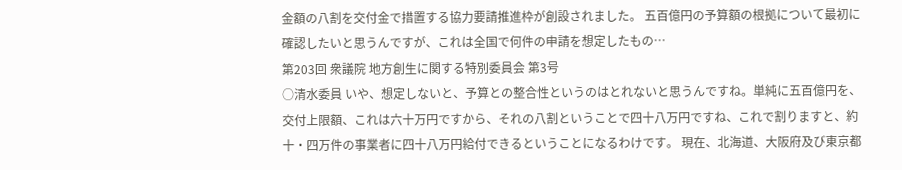金額の八割を交付金で措置する協力要請推進枠が創設されました。 五百億円の予算額の根拠について最初に確認したいと思うんですが、これは全国で何件の申請を想定したもの…
第203回 衆議院 地方創生に関する特別委員会 第3号
○清水委員 いや、想定しないと、予算との整合性というのはとれないと思うんですね。単純に五百億円を、交付上限額、これは六十万円ですから、それの八割ということで四十八万円ですね、これで割りますと、約十・四万件の事業者に四十八万円給付できるということになるわけです。 現在、北海道、大阪府及び東京都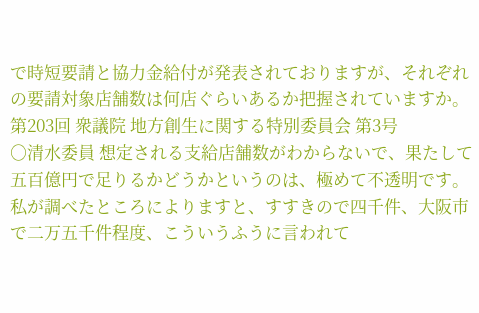で時短要請と協力金給付が発表されておりますが、それぞれの要請対象店舗数は何店ぐらいあるか把握されていますか。
第203回 衆議院 地方創生に関する特別委員会 第3号
○清水委員 想定される支給店舗数がわからないで、果たして五百億円で足りるかどうかというのは、極めて不透明です。 私が調べたところによりますと、すすきので四千件、大阪市で二万五千件程度、こういうふうに言われて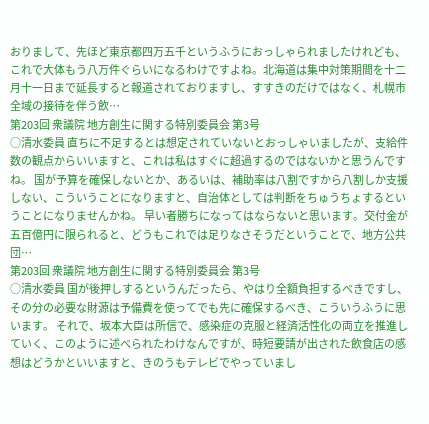おりまして、先ほど東京都四万五千というふうにおっしゃられましたけれども、これで大体もう八万件ぐらいになるわけですよね。北海道は集中対策期間を十二月十一日まで延長すると報道されておりますし、すすきのだけではなく、札幌市全域の接待を伴う飲…
第203回 衆議院 地方創生に関する特別委員会 第3号
○清水委員 直ちに不足するとは想定されていないとおっしゃいましたが、支給件数の観点からいいますと、これは私はすぐに超過するのではないかと思うんですね。 国が予算を確保しないとか、あるいは、補助率は八割ですから八割しか支援しない、こういうことになりますと、自治体としては判断をちゅうちょするということになりませんかね。 早い者勝ちになってはならないと思います。交付金が五百億円に限られると、どうもこれでは足りなさそうだということで、地方公共団…
第203回 衆議院 地方創生に関する特別委員会 第3号
○清水委員 国が後押しするというんだったら、やはり全額負担するべきですし、その分の必要な財源は予備費を使ってでも先に確保するべき、こういうふうに思います。 それで、坂本大臣は所信で、感染症の克服と経済活性化の両立を推進していく、このように述べられたわけなんですが、時短要請が出された飲食店の感想はどうかといいますと、きのうもテレビでやっていまし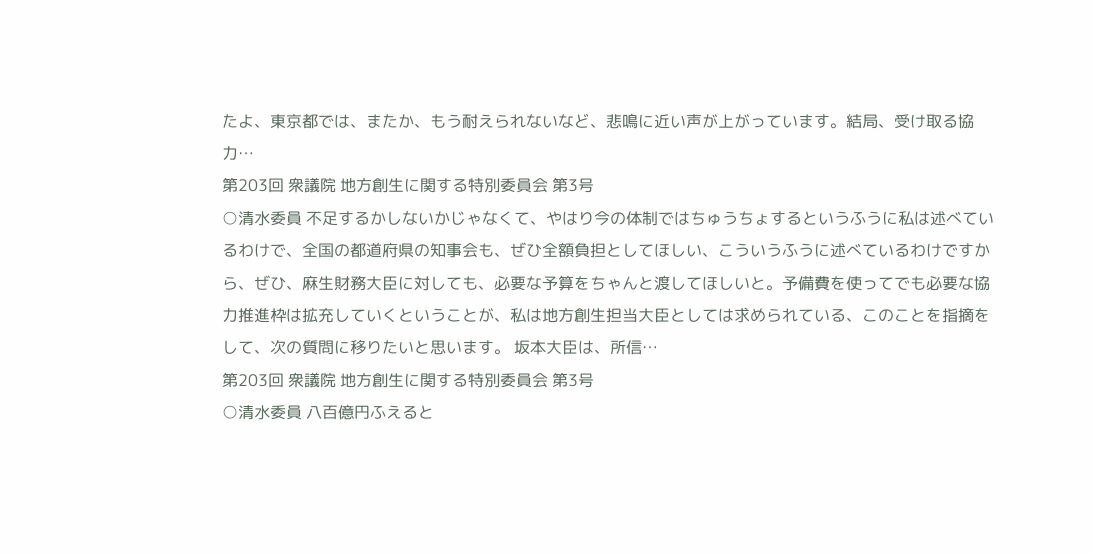たよ、東京都では、またか、もう耐えられないなど、悲鳴に近い声が上がっています。結局、受け取る協力…
第203回 衆議院 地方創生に関する特別委員会 第3号
○清水委員 不足するかしないかじゃなくて、やはり今の体制ではちゅうちょするというふうに私は述べているわけで、全国の都道府県の知事会も、ぜひ全額負担としてほしい、こういうふうに述べているわけですから、ぜひ、麻生財務大臣に対しても、必要な予算をちゃんと渡してほしいと。予備費を使ってでも必要な協力推進枠は拡充していくということが、私は地方創生担当大臣としては求められている、このことを指摘をして、次の質問に移りたいと思います。 坂本大臣は、所信…
第203回 衆議院 地方創生に関する特別委員会 第3号
○清水委員 八百億円ふえると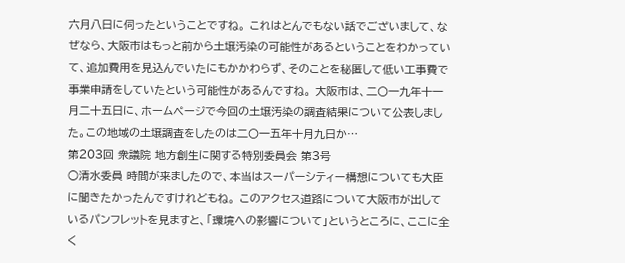六月八日に伺ったということですね。 これはとんでもない話でございまして、なぜなら、大阪市はもっと前から土壌汚染の可能性があるということをわかっていて、追加費用を見込んでいたにもかかわらず、そのことを秘匿して低い工事費で事業申請をしていたという可能性があるんですね。 大阪市は、二〇一九年十一月二十五日に、ホームページで今回の土壌汚染の調査結果について公表しました。この地域の土壌調査をしたのは二〇一五年十月九日か…
第203回 衆議院 地方創生に関する特別委員会 第3号
○清水委員 時間が来ましたので、本当はスーパーシティー構想についても大臣に聞きたかったんですけれどもね。 このアクセス道路について大阪市が出しているパンフレットを見ますと、「環境への影響について」というところに、ここに全く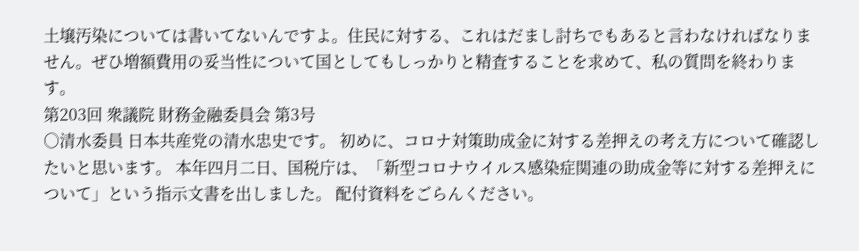土壌汚染については書いてないんですよ。住民に対する、これはだまし討ちでもあると言わなければなりません。ぜひ増額費用の妥当性について国としてもしっかりと精査することを求めて、私の質問を終わります。
第203回 衆議院 財務金融委員会 第3号
○清水委員 日本共産党の清水忠史です。 初めに、コロナ対策助成金に対する差押えの考え方について確認したいと思います。 本年四月二日、国税庁は、「新型コロナウイルス感染症関連の助成金等に対する差押えについて」という指示文書を出しました。 配付資料をごらんください。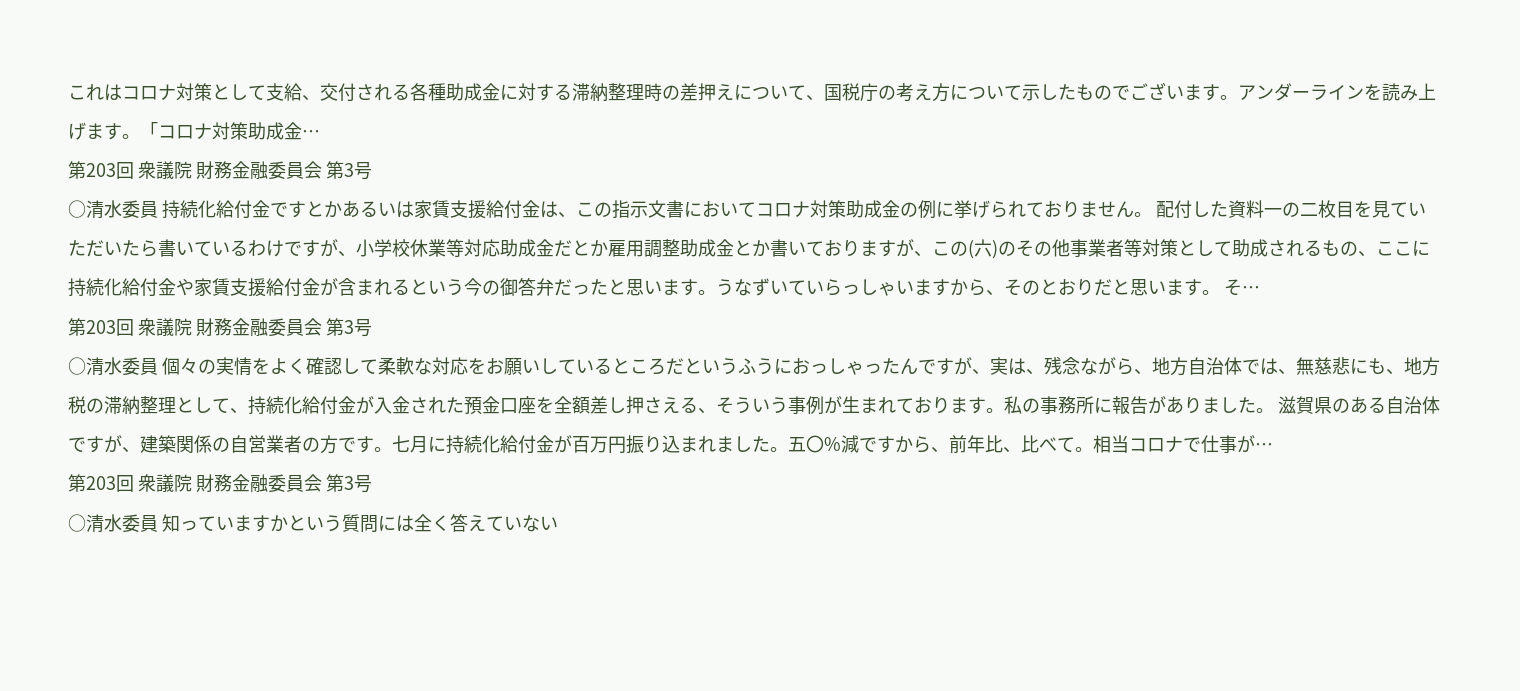これはコロナ対策として支給、交付される各種助成金に対する滞納整理時の差押えについて、国税庁の考え方について示したものでございます。アンダーラインを読み上げます。「コロナ対策助成金…
第203回 衆議院 財務金融委員会 第3号
○清水委員 持続化給付金ですとかあるいは家賃支援給付金は、この指示文書においてコロナ対策助成金の例に挙げられておりません。 配付した資料一の二枚目を見ていただいたら書いているわけですが、小学校休業等対応助成金だとか雇用調整助成金とか書いておりますが、この(六)のその他事業者等対策として助成されるもの、ここに持続化給付金や家賃支援給付金が含まれるという今の御答弁だったと思います。うなずいていらっしゃいますから、そのとおりだと思います。 そ…
第203回 衆議院 財務金融委員会 第3号
○清水委員 個々の実情をよく確認して柔軟な対応をお願いしているところだというふうにおっしゃったんですが、実は、残念ながら、地方自治体では、無慈悲にも、地方税の滞納整理として、持続化給付金が入金された預金口座を全額差し押さえる、そういう事例が生まれております。私の事務所に報告がありました。 滋賀県のある自治体ですが、建築関係の自営業者の方です。七月に持続化給付金が百万円振り込まれました。五〇%減ですから、前年比、比べて。相当コロナで仕事が…
第203回 衆議院 財務金融委員会 第3号
○清水委員 知っていますかという質問には全く答えていない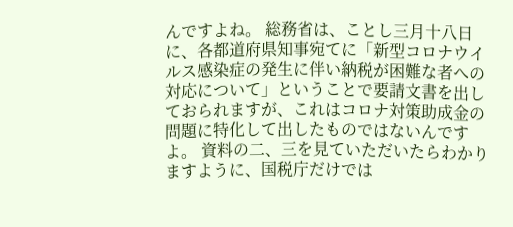んですよね。 総務省は、ことし三月十八日に、各都道府県知事宛てに「新型コロナウイルス感染症の発生に伴い納税が困難な者への対応について」ということで要請文書を出しておられますが、これはコロナ対策助成金の問題に特化して出したものではないんですよ。 資料の二、三を見ていただいたらわかりますように、国税庁だけでは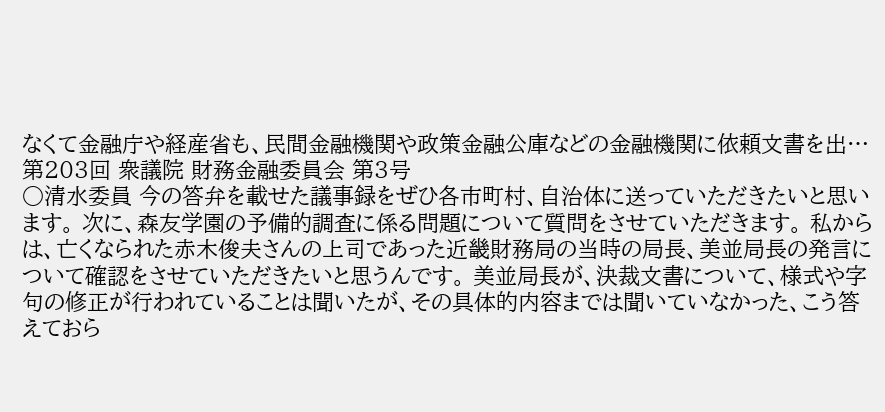なくて金融庁や経産省も、民間金融機関や政策金融公庫などの金融機関に依頼文書を出…
第203回 衆議院 財務金融委員会 第3号
○清水委員 今の答弁を載せた議事録をぜひ各市町村、自治体に送っていただきたいと思います。 次に、森友学園の予備的調査に係る問題について質問をさせていただきます。 私からは、亡くなられた赤木俊夫さんの上司であった近畿財務局の当時の局長、美並局長の発言について確認をさせていただきたいと思うんです。 美並局長が、決裁文書について、様式や字句の修正が行われていることは聞いたが、その具体的内容までは聞いていなかった、こう答えておら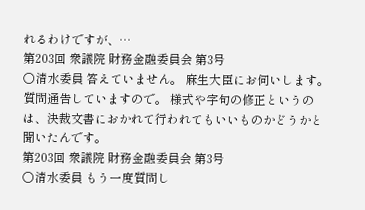れるわけですが、…
第203回 衆議院 財務金融委員会 第3号
○清水委員 答えていません。 麻生大臣にお伺いします。質問通告していますので。 様式や字句の修正というのは、決裁文書におかれて行われてもいいものかどうかと聞いたんです。
第203回 衆議院 財務金融委員会 第3号
○清水委員 もう一度質問し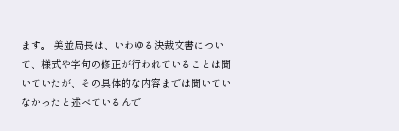ます。 美並局長は、いわゆる決裁文書について、様式や字句の修正が行われていることは聞いていたが、その具体的な内容までは聞いていなかったと述べているんで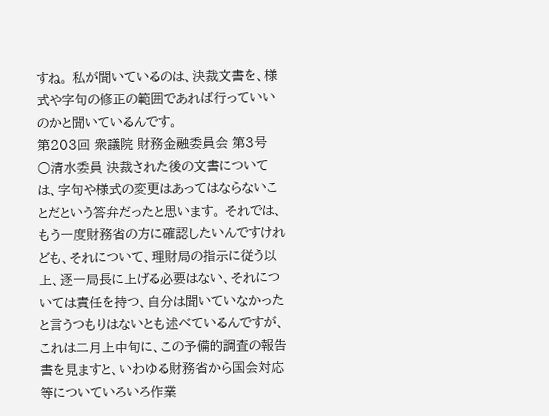すね。 私が聞いているのは、決裁文書を、様式や字句の修正の範囲であれば行っていいのかと聞いているんです。
第203回 衆議院 財務金融委員会 第3号
○清水委員 決裁された後の文書については、字句や様式の変更はあってはならないことだという答弁だったと思います。 それでは、もう一度財務省の方に確認したいんですけれども、それについて、理財局の指示に従う以上、逐一局長に上げる必要はない、それについては責任を持つ、自分は聞いていなかったと言うつもりはないとも述べているんですが、これは二月上中旬に、この予備的調査の報告書を見ますと、いわゆる財務省から国会対応等についていろいろ作業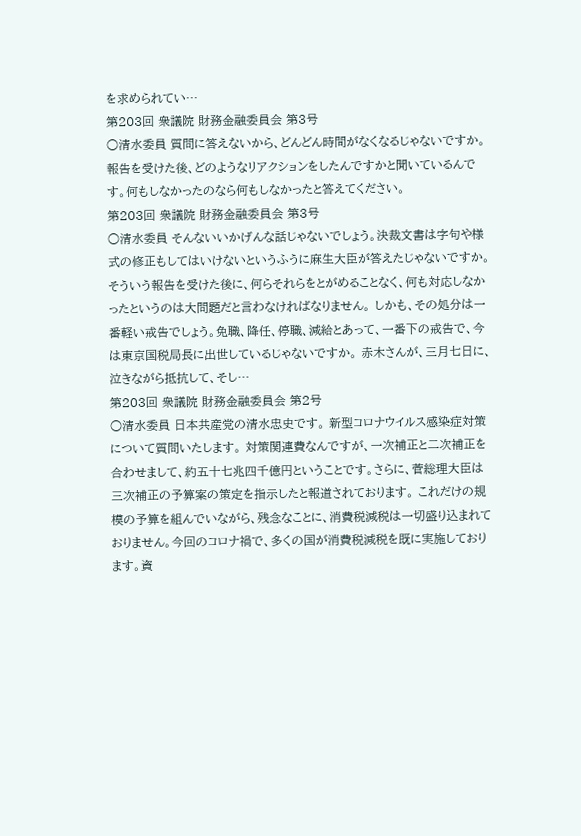を求められてい…
第203回 衆議院 財務金融委員会 第3号
○清水委員 質問に答えないから、どんどん時間がなくなるじゃないですか。 報告を受けた後、どのようなリアクションをしたんですかと聞いているんです。何もしなかったのなら何もしなかったと答えてください。
第203回 衆議院 財務金融委員会 第3号
○清水委員 そんないいかげんな話じゃないでしょう。決裁文書は字句や様式の修正もしてはいけないというふうに麻生大臣が答えたじゃないですか。そういう報告を受けた後に、何らそれらをとがめることなく、何も対応しなかったというのは大問題だと言わなければなりません。 しかも、その処分は一番軽い戒告でしょう。免職、降任、停職、減給とあって、一番下の戒告で、今は東京国税局長に出世しているじゃないですか。 赤木さんが、三月七日に、泣きながら抵抗して、そし…
第203回 衆議院 財務金融委員会 第2号
○清水委員 日本共産党の清水忠史です。 新型コロナウイルス感染症対策について質問いたします。 対策関連費なんですが、一次補正と二次補正を合わせまして、約五十七兆四千億円ということです。さらに、菅総理大臣は三次補正の予算案の策定を指示したと報道されております。 これだけの規模の予算を組んでいながら、残念なことに、消費税減税は一切盛り込まれておりません。今回のコロナ禍で、多くの国が消費税減税を既に実施しております。資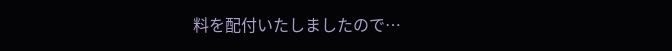料を配付いたしましたので…